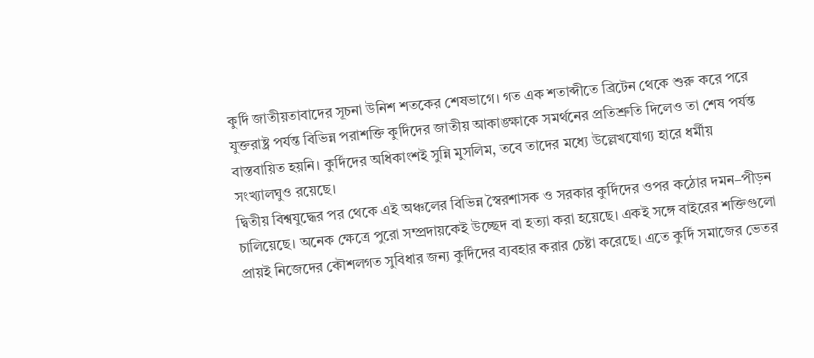কুর্দি জাতীয়তাবাদের সূচনা উনিশ শতকের শেষভাগে। গত এক শতাব্দীতে ব্রিটেন থেকে শুরু করে পরে যুক্তরাষ্ট্র পর্যন্ত বিভিন্ন পরাশক্তি কুর্দিদের জাতীয় আকাঙ্ক্ষাকে সমর্থনের প্রতিশ্রুতি দিলেও তা শেষ পর্যন্ত বাস্তবায়িত হয়নি। কুর্দিদের অধিকাংশই সুন্নি মুসলিম, তবে তাদের মধ্যে উল্লেখযোগ্য হারে ধর্মীয় সংখ্যালঘুও রয়েছে।
দ্বিতীয় বিশ্বযুদ্ধের পর থেকে এই অঞ্চলের বিভিন্ন স্বৈরশাসক ও সরকার কুর্দিদের ওপর কঠোর দমন–পীড়ন চালিয়েছে। অনেক ক্ষেত্রে পুরো সম্প্রদায়কেই উচ্ছেদ বা হত্যা করা হয়েছে। একই সঙ্গে বাইরের শক্তিগুলো প্রায়ই নিজেদের কৌশলগত সুবিধার জন্য কুর্দিদের ব্যবহার করার চেষ্টা করেছে। এতে কুর্দি সমাজের ভেতর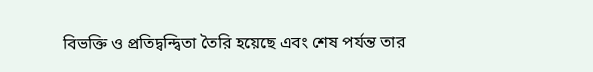বিভক্তি ও প্রতিদ্বন্দ্বিতা তৈরি হয়েছে এবং শেষ পর্যন্ত তার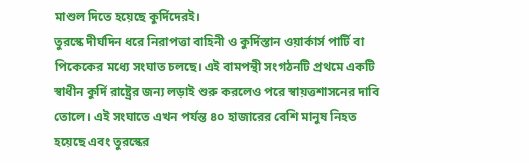মাশুল দিতে হয়েছে কুর্দিদেরই।
তুরস্কে দীর্ঘদিন ধরে নিরাপত্তা বাহিনী ও কুর্দিস্তান ওয়ার্কার্স পার্টি বা পিকেকের মধ্যে সংঘাত চলছে। এই বামপন্থী সংগঠনটি প্রথমে একটি স্বাধীন কুর্দি রাষ্ট্রের জন্য লড়াই শুরু করলেও পরে স্বায়ত্তশাসনের দাবি তোলে। এই সংঘাতে এখন পর্যন্ত ৪০ হাজারের বেশি মানুষ নিহত হয়েছে এবং তুরস্কের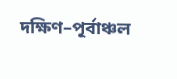দক্ষিণ–পূর্বাঞ্চল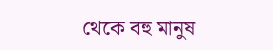থেকে বহু মানুষ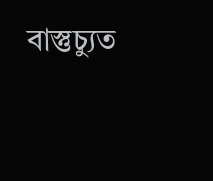বাস্তুচ্যুত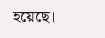হয়েছে।